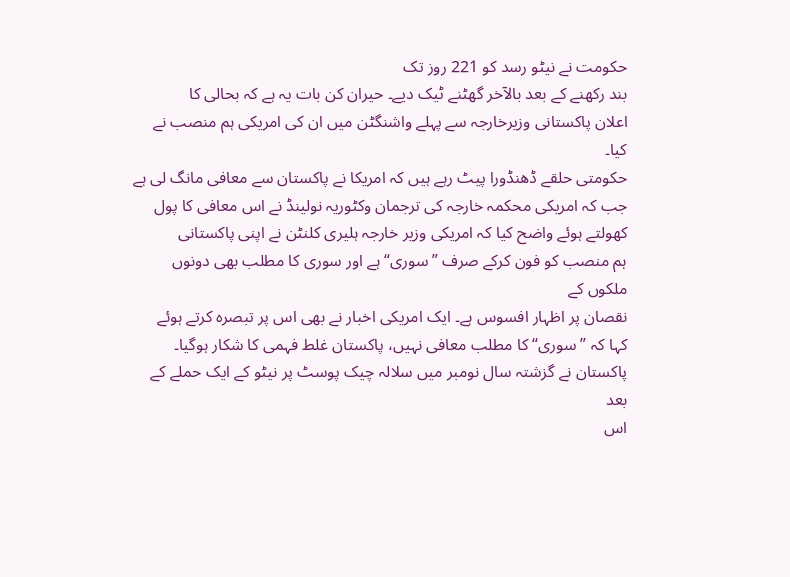حکومت نے نیٹو رسد کو 221 روز تک
بند رکھنے کے بعد بالآخر گھٹنے ٹیک دیے۔ حیران کن بات یہ ہے کہ بحالی کا
اعلان پاکستانی وزیرخارجہ سے پہلے واشنگٹن میں ان کی امریکی ہم منصب نے کیا۔
حکومتی حلقے ڈھنڈورا پیٹ رہے ہیں کہ امریکا نے پاکستان سے معافی مانگ لی ہے
جب کہ امریکی محکمہ خارجہ کی ترجمان وکٹوریہ نولینڈ نے اس معافی کا پول
کھولتے ہوئے واضح کیا کہ امریکی وزیر خارجہ ہلیری کلنٹن نے اپنی پاکستانی
ہم منصب کو فون کرکے صرف ”سوری“ ہے اور سوری کا مطلب بھی دونوں ملکوں کے
نقصان پر اظہار افسوس ہے۔ ایک امریکی اخبار نے بھی اس پر تبصرہ کرتے ہوئے
کہا کہ ”سوری“ کا مطلب معافی نہیں، پاکستان غلط فہمی کا شکار ہوگیا۔
پاکستان نے گزشتہ سال نومبر میں سلالہ چیک پوسٹ پر نیٹو کے ایک حملے کے بعد
اس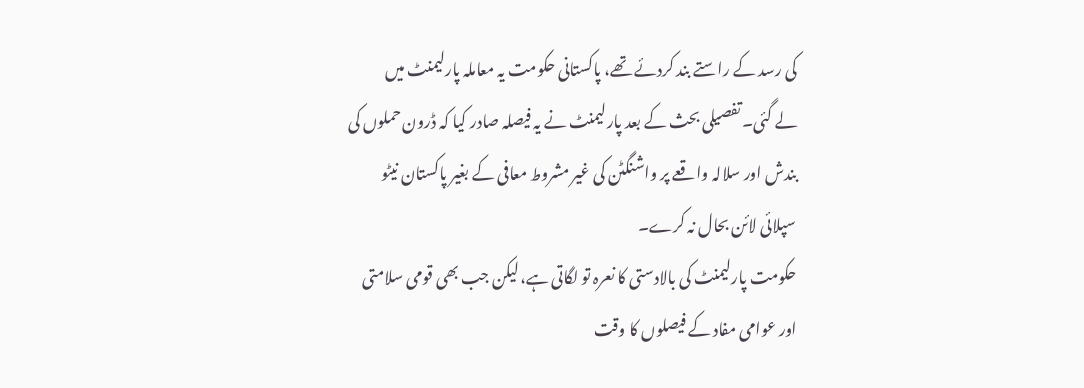کی رسد کے راستے بند کردئے تھے، پاکستانی حکومت یہ معاملہ پارلیمنٹ میں
لے گئی۔ تفصیلی بحث کے بعد پارلیمنٹ نے یہ فیصلہ صادر کیا کہ ڈرون حملوں کی
بندش اور سلالہ واقعے پر واشنگٹن کی غیر مشروط معافی کے بغیر پاکستان نیٹو
سپلائی لائن بحال نہ کرے۔
حکومت پارلیمنٹ کی بالادستی کا نعرہ تو لگاتی ہے، لیکن جب بھی قومی سلامتی
اور عوامی مفاد کے فیصلوں کا وقت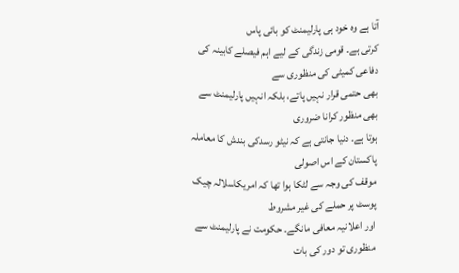آتا ہے وہ خود ہی پارلیمنٹ کو بائی پاس
کرتی ہے۔ قومی زندگی کے لیے اہم فیصلے کابینہ کی دفاعی کمیٹی کی منظوری سے
بھی حتمی قرار نہیں پاتے، بلکہ انہیں پارلیمنٹ سے بھی منظور کرانا ضروری
ہوتا ہے۔ دنیا جانتی ہے کہ نیٹو رسدکی بندش کا معاملہ پاکستان کے اس اصولی
موقف کی وجہ سے لٹکا ہوا تھا کہ امریکاسلالہ چیک پوسٹ پر حملے کی غیر مشروط
اور اعلانیہ معافی مانگے۔ حکومت نے پارلیمنٹ سے منظوری تو دور کی بات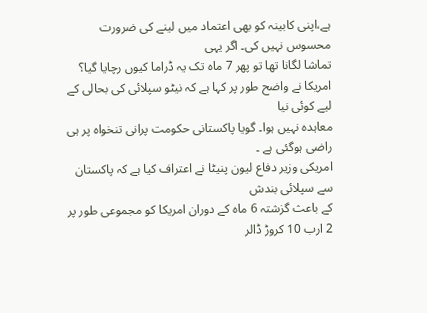ہے،اپنی کابینہ کو بھی اعتماد میں لینے کی ضرورت محسوس نہیں کی۔ اگر یہی
تماشا لگانا تھا تو پھر 7 ماہ تک یہ ڈراما کیوں رچایا گیا؟
امریکا نے واضح طور پر کہا ہے کہ نیٹو سپلائی کی بحالی کے لیے کوئی نیا
معاہدہ نہیں ہوا۔ گویا پاکستانی حکومت پرانی تنخواہ پر ہی راضی ہوگئی ہے ۔
امریکی وزیر دفاع لیون پنیٹا نے اعتراف کیا ہے کہ پاکستان سے سپلائی بندش
کے باعث گزشتہ 6 ماہ کے دوران امریکا کو مجموعی طور پر 2 ارب 10 کروڑ ڈالر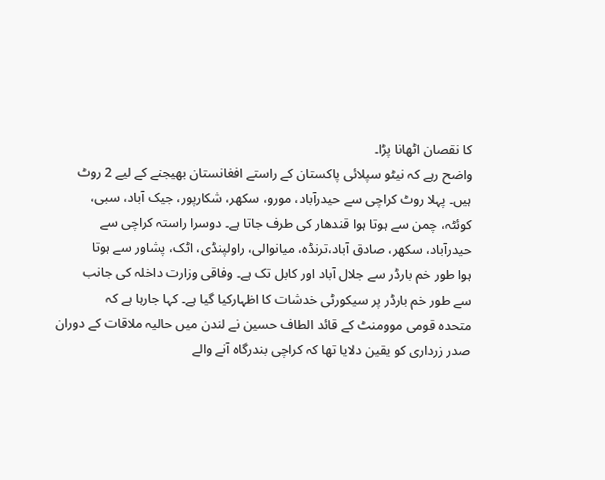کا نقصان اٹھانا پڑا۔
واضح رہے کہ نیٹو سپلائی پاکستان کے راستے افغانستان بھیجنے کے لیے 2 روٹ
ہیں۔ پہلا روٹ کراچی سے حیدرآباد، مورو، سکھر، شکارپور، جیک آباد، سبی،
کوئٹہ، چمن سے ہوتا ہوا قندھار کی طرف جاتا ہے۔ دوسرا راستہ کراچی سے
حیدرآباد، سکھر، صادق آباد،ترنڈہ، میانوالی، راولپنڈی، اٹک، پشاور سے ہوتا
ہوا طور خم بارڈر سے جلال آباد اور کابل تک ہے۔ وفاقی وزارت داخلہ کی جانب
سے طور خم بارڈر پر سیکورٹی خدشات کا اظہارکیا گیا ہے۔ کہا جارہا ہے کہ
متحدہ قومی موومنٹ کے قائد الطاف حسین نے لندن میں حالیہ ملاقات کے دوران
صدر زرداری کو یقین دلایا تھا کہ کراچی بندرگاہ آنے والے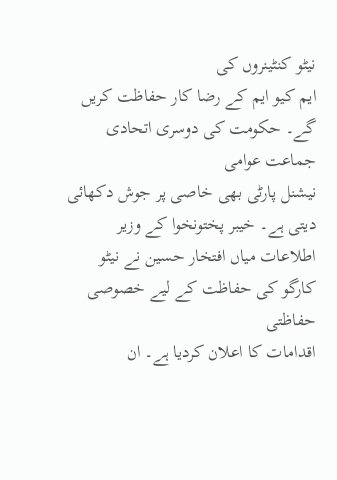نیٹو کنٹینروں کی
ایم کیو ایم کے رضا کار حفاظت کریں گے۔ حکومت کی دوسری اتحادی جماعت عوامی
نیشنل پارٹی بھی خاصی پر جوش دکھائی دیتی ہے۔ خیبر پختونخوا کے وزیر
اطلاعات میاں افتخار حسین نے نیٹو کارگو کی حفاظت کے لیے خصوصی حفاظتی
اقدامات کا اعلان کردیا ہے۔ ان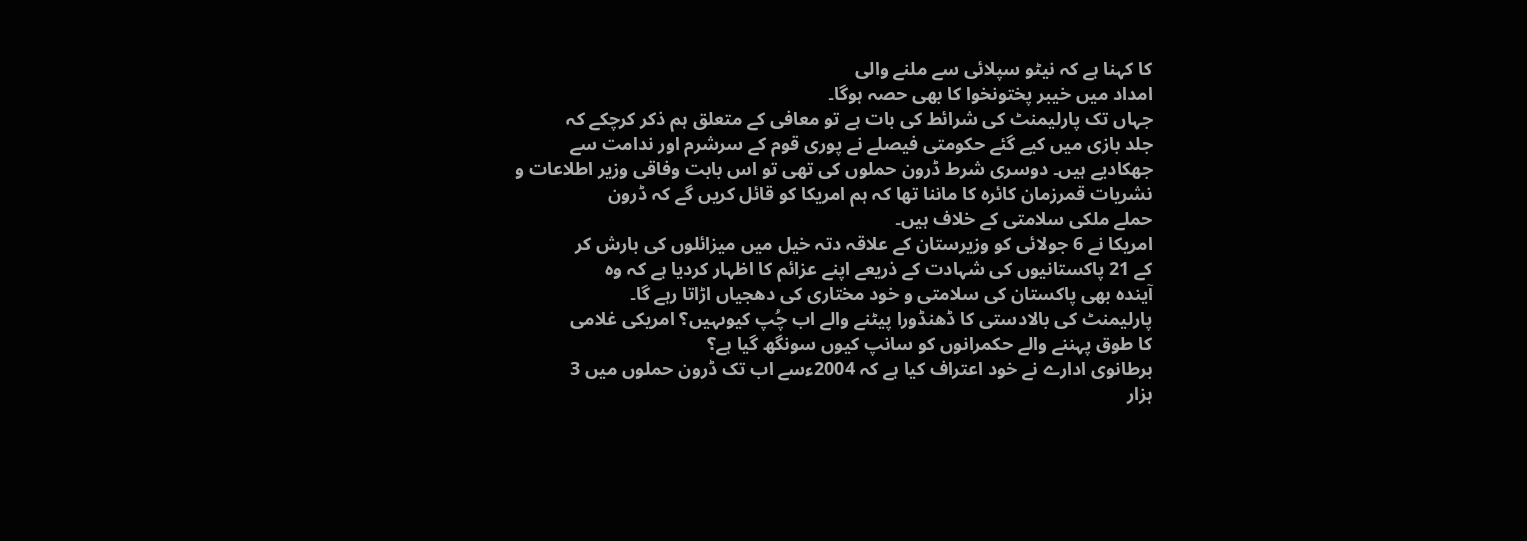کا کہنا ہے کہ نیٹو سپلائی سے ملنے والی
امداد میں خیبر پختونخوا کا بھی حصہ ہوگا۔
جہاں تک پارلیمنٹ کی شرائط کی بات ہے تو معافی کے متعلق ہم ذکر کرچکے کہ
جلد بازی میں کیے گئے حکومتی فیصلے نے پوری قوم کے سرشرم اور ندامت سے
جھکادیے ہیں۔ دوسری شرط ڈرون حملوں کی تھی تو اس بابت وفاقی وزیر اطلاعات و
نشریات قمرزمان کائرہ کا ماننا تھا کہ ہم امریکا کو قائل کریں گے کہ ڈرون
حملے ملکی سلامتی کے خلاف ہیں۔
امریکا نے 6 جولائی کو وزیرستان کے علاقہ دتہ خیل میں میزائلوں کی بارش کر
کے 21 پاکستانیوں کی شہادت کے ذریعے اپنے عزائم کا اظہار کردیا ہے کہ وہ
آیندہ بھی پاکستان کی سلامتی و خود مختاری کی دھجیاں اڑاتا رہے گا۔
پارلیمنٹ کی بالادستی کا ڈھنڈورا پیٹنے والے اب چُپ کیوںہیں؟ امریکی غلامی
کا طوق پہننے والے حکمرانوں کو سانپ کیوں سونگھ گیا ہے؟
برطانوی ادارے نے خود اعتراف کیا ہے کہ 2004ءسے اب تک ڈرون حملوں میں 3
ہزار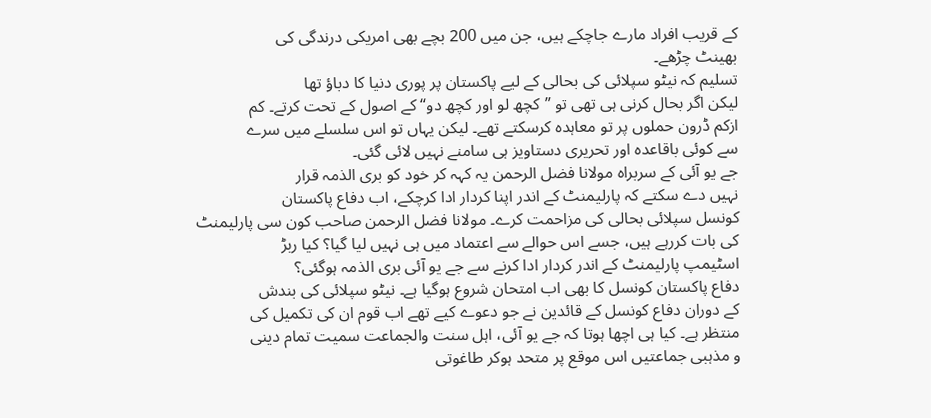کے قریب افراد مارے جاچکے ہیں، جن میں 200 بچے بھی امریکی درندگی کی
بھینٹ چڑھے۔
تسلیم کہ نیٹو سپلائی کی بحالی کے لیے پاکستان پر پوری دنیا کا دباؤ تھا
لیکن اگر بحال کرنی ہی تھی تو ”کچھ لو اور کچھ دو“ کے اصول کے تحت کرتے۔ کم
ازکم ڈرون حملوں پر تو معاہدہ کرسکتے تھے۔ لیکن یہاں تو اس سلسلے میں سرے
سے کوئی باقاعدہ اور تحریری دستاویز ہی سامنے نہیں لائی گئی۔
جے یو آئی کے سربراہ مولانا فضل الرحمن یہ کہہ کر خود کو بری الذمہ قرار
نہیں دے سکتے کہ پارلیمنٹ کے اندر اپنا کردار ادا کرچکے، اب دفاع پاکستان
کونسل سپلائی بحالی کی مزاحمت کرے۔ مولانا فضل الرحمن صاحب کون سی پارلیمنٹ
کی بات کررہے ہیں، جسے اس حوالے سے اعتماد میں ہی نہیں لیا گیا؟ کیا ربڑ
اسٹیمپ پارلیمنٹ کے اندر کردار ادا کرنے سے جے یو آئی بری الذمہ ہوگئی؟
دفاع پاکستان کونسل کا بھی اب امتحان شروع ہوگیا ہے۔ نیٹو سپلائی کی بندش
کے دوران دفاع کونسل کے قائدین نے جو دعوے کیے تھے اب قوم ان کی تکمیل کی
منتظر ہے۔ کیا ہی اچھا ہوتا کہ جے یو آئی، اہل سنت والجماعت سمیت تمام دینی
و مذہبی جماعتیں اس موقع پر متحد ہوکر طاغوتی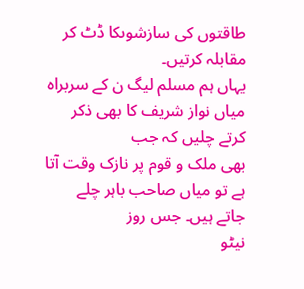طاقتوں کی سازشوںکا ڈٹ کر
مقابلہ کرتیں۔
یہاں ہم مسلم لیگ ن کے سربراہ میاں نواز شریف کا بھی ذکر کرتے چلیں کہ جب
بھی ملک و قوم پر نازک وقت آتا ہے تو میاں صاحب باہر چلے جاتے ہیں۔ جس روز
نیٹو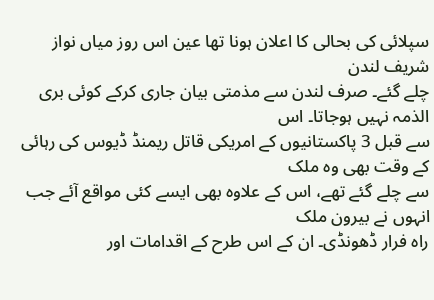سپلائی کی بحالی کا اعلان ہونا تھا عین اس روز میاں نواز شریف لندن
چلے گئے۔ صرف لندن سے مذمتی بیان جاری کرکے کوئی بری الذمہ نہیں ہوجاتا۔ اس
سے قبل 3 پاکستانیوں کے امریکی قاتل ریمنڈ ڈیوس کی رہائی کے وقت بھی وہ ملک
سے چلے گئے تھے، اس کے علاوہ بھی ایسے کئی مواقع آئے جب انہوں نے بیرون ملک
راہ فرار ڈھونڈی۔ ان کے اس طرح کے اقدامات اور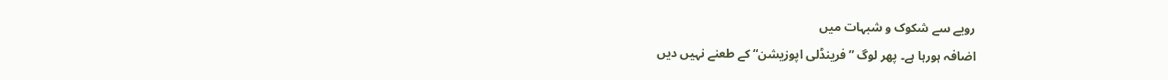رویے سے شکوک و شبہات میں
اضافہ ہورہا ہے۔ پھر لوگ ”فرینڈلی اپوزیشن“ کے طعنے نہیں دیں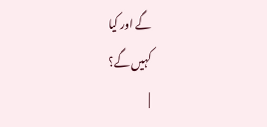گے اور کیا
کہیں گے؟
|